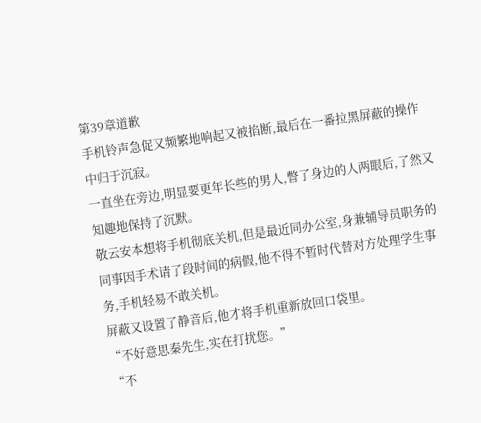第39章道歉
手机铃声急促又频繁地响起又被掐断,最后在一番拉黑屏蔽的操作中归于沉寂。
一直坐在旁边,明显要更年长些的男人,瞥了身边的人两眼后,了然又知趣地保持了沉默。
敬云安本想将手机彻底关机,但是最近同办公室,身兼辅导员职务的同事因手术请了段时间的病假,他不得不暂时代替对方处理学生事务,手机轻易不敢关机。
屏蔽又设置了静音后,他才将手机重新放回口袋里。
“不好意思秦先生,实在打扰您。”
“不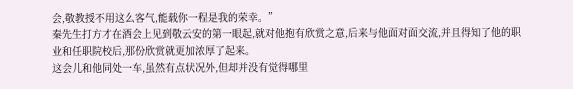会,敬教授不用这么客气,能载你一程是我的荣幸。”
秦先生打方才在酒会上见到敬云安的第一眼起,就对他抱有欣赏之意,后来与他面对面交流,并且得知了他的职业和任职院校后,那份欣赏就更加浓厚了起来。
这会儿和他同处一车,虽然有点状况外,但却并没有觉得哪里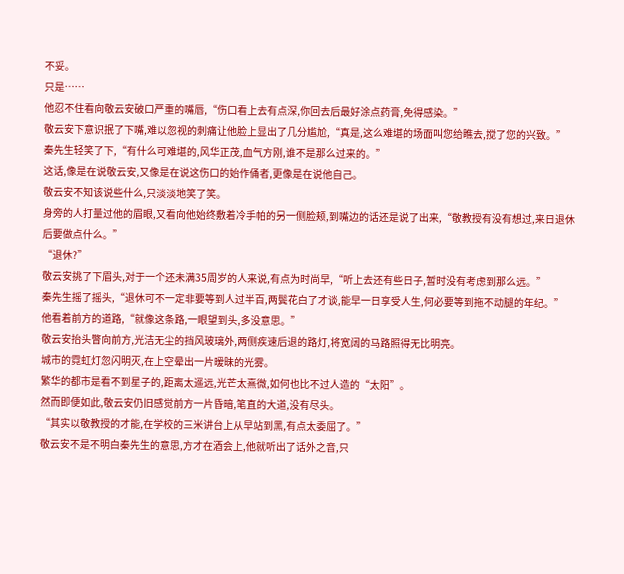不妥。
只是……
他忍不住看向敬云安破口严重的嘴唇,“伤口看上去有点深,你回去后最好涂点药膏,免得感染。”
敬云安下意识抿了下嘴,难以忽视的刺痛让他脸上显出了几分尴尬,“真是,这么难堪的场面叫您给瞧去,搅了您的兴致。”
秦先生轻笑了下,“有什么可难堪的,风华正茂,血气方刚,谁不是那么过来的。”
这话,像是在说敬云安,又像是在说这伤口的始作俑者,更像是在说他自己。
敬云安不知该说些什么,只淡淡地笑了笑。
身旁的人打量过他的眉眼,又看向他始终敷着冷手帕的另一侧脸颊,到嘴边的话还是说了出来,“敬教授有没有想过,来日退休后要做点什么。”
“退休?”
敬云安挑了下眉头,对于一个还未满35周岁的人来说,有点为时尚早,“听上去还有些日子,暂时没有考虑到那么远。”
秦先生摇了摇头,“退休可不一定非要等到人过半百,两鬓花白了才谈,能早一日享受人生,何必要等到拖不动腿的年纪。”
他看着前方的道路,“就像这条路,一眼望到头,多没意思。”
敬云安抬头瞥向前方,光洁无尘的挡风玻璃外,两侧疾速后退的路灯,将宽阔的马路照得无比明亮。
城市的霓虹灯忽闪明灭,在上空晕出一片暧昧的光雾。
繁华的都市是看不到星子的,距离太遥远,光芒太熹微,如何也比不过人造的“太阳”。
然而即便如此,敬云安仍旧感觉前方一片昏暗,笔直的大道,没有尽头。
“其实以敬教授的才能,在学校的三米讲台上从早站到黑,有点太委屈了。”
敬云安不是不明白秦先生的意思,方才在酒会上,他就听出了话外之音,只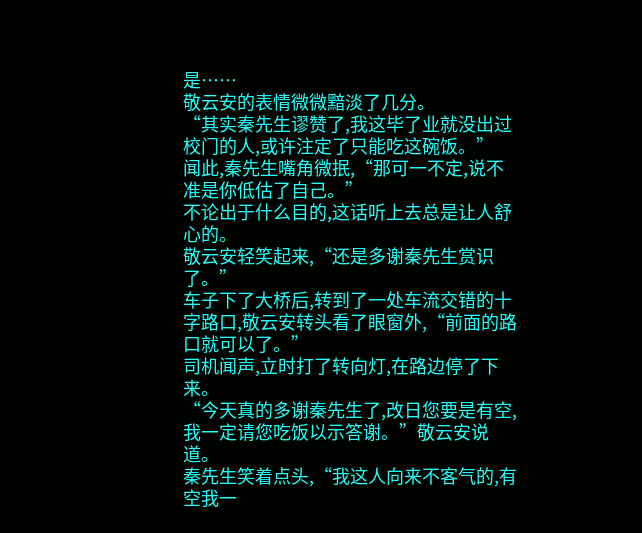是……
敬云安的表情微微黯淡了几分。
“其实秦先生谬赞了,我这毕了业就没出过校门的人,或许注定了只能吃这碗饭。”
闻此,秦先生嘴角微抿,“那可一不定,说不准是你低估了自己。”
不论出于什么目的,这话听上去总是让人舒心的。
敬云安轻笑起来,“还是多谢秦先生赏识了。”
车子下了大桥后,转到了一处车流交错的十字路口,敬云安转头看了眼窗外,“前面的路口就可以了。”
司机闻声,立时打了转向灯,在路边停了下来。
“今天真的多谢秦先生了,改日您要是有空,我一定请您吃饭以示答谢。”敬云安说道。
秦先生笑着点头,“我这人向来不客气的,有空我一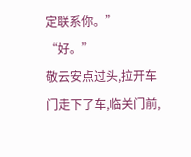定联系你。”
“好。”
敬云安点过头,拉开车门走下了车,临关门前,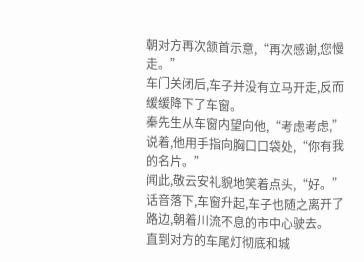朝对方再次颔首示意,“再次感谢,您慢走。”
车门关闭后,车子并没有立马开走,反而缓缓降下了车窗。
秦先生从车窗内望向他,“考虑考虑,”说着,他用手指向胸口口袋处,“你有我的名片。”
闻此,敬云安礼貌地笑着点头,“好。”
话音落下,车窗升起,车子也随之离开了路边,朝着川流不息的市中心驶去。
直到对方的车尾灯彻底和城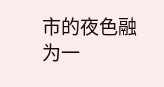市的夜色融为一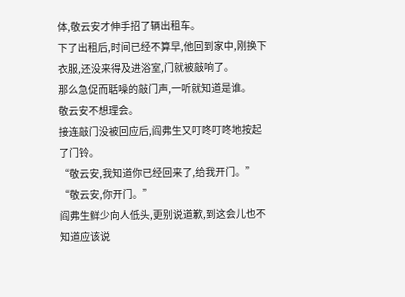体,敬云安才伸手招了辆出租车。
下了出租后,时间已经不算早,他回到家中,刚换下衣服,还没来得及进浴室,门就被敲响了。
那么急促而聒噪的敲门声,一听就知道是谁。
敬云安不想理会。
接连敲门没被回应后,阎弗生又叮咚叮咚地按起了门铃。
“敬云安,我知道你已经回来了,给我开门。”
“敬云安,你开门。”
阎弗生鲜少向人低头,更别说道歉,到这会儿也不知道应该说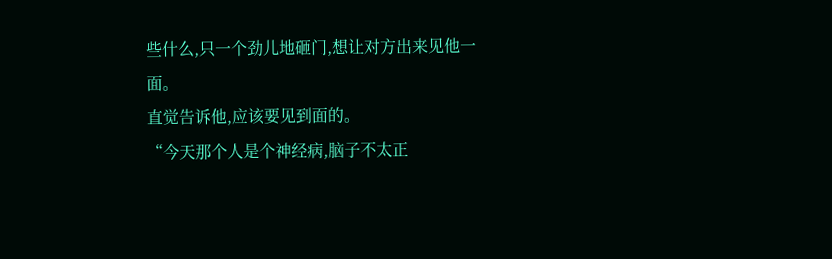些什么,只一个劲儿地砸门,想让对方出来见他一面。
直觉告诉他,应该要见到面的。
“今天那个人是个神经病,脑子不太正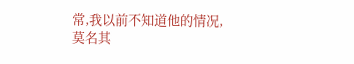常,我以前不知道他的情况,莫名其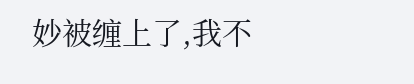妙被缠上了,我不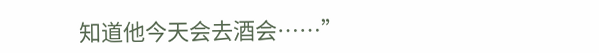知道他今天会去酒会……”